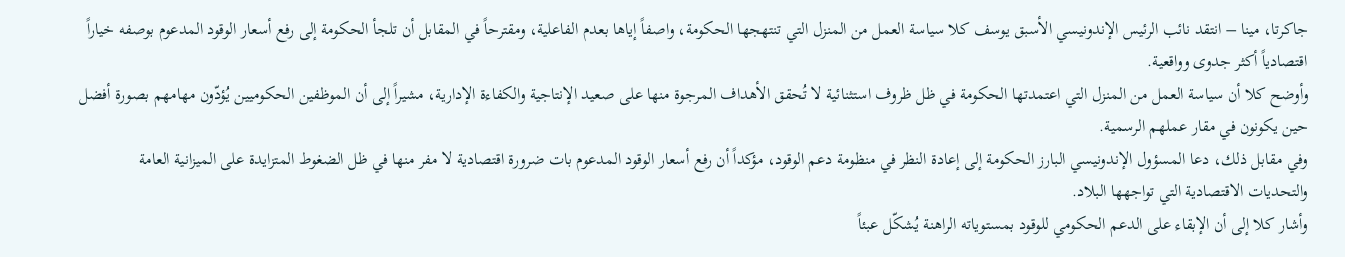جاكرتا، مينا – انتقد نائب الرئيس الإندونيسي الأسبق يوسف كلا سياسة العمل من المنزل التي تنتهجها الحكومة، واصفاً إياها بعدم الفاعلية، ومقترحاً في المقابل أن تلجأ الحكومة إلى رفع أسعار الوقود المدعوم بوصفه خياراً اقتصادياً أكثر جدوى وواقعية.
وأوضح كلا أن سياسة العمل من المنزل التي اعتمدتها الحكومة في ظل ظروف استثنائية لا تُحقق الأهداف المرجوة منها على صعيد الإنتاجية والكفاءة الإدارية، مشيراً إلى أن الموظفين الحكوميين يُؤدّون مهامهم بصورة أفضل حين يكونون في مقار عملهم الرسمية.
وفي مقابل ذلك، دعا المسؤول الإندونيسي البارز الحكومة إلى إعادة النظر في منظومة دعم الوقود، مؤكداً أن رفع أسعار الوقود المدعوم بات ضرورة اقتصادية لا مفر منها في ظل الضغوط المتزايدة على الميزانية العامة والتحديات الاقتصادية التي تواجهها البلاد.
وأشار كلا إلى أن الإبقاء على الدعم الحكومي للوقود بمستوياته الراهنة يُشكّل عبئاً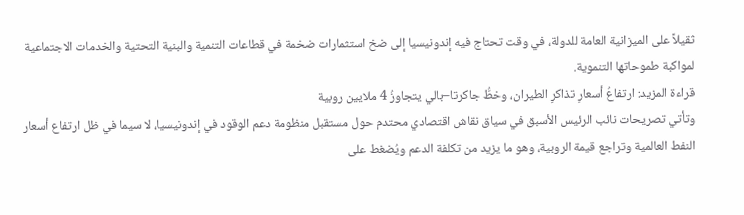ثقيلاً على الميزانية العامة للدولة، في وقت تحتاج فيه إندونيسيا إلى ضخ استثمارات ضخمة في قطاعات التنمية والبنية التحتية والخدمات الاجتماعية لمواكبة طموحاتها التنموية.
قراءة المزيد: ارتفاعُ أسعارِ تذاكرِ الطيران، وخطُّ جاكرتا–بالي يتجاوزُ 4 ملايين روبية
وتأتي تصريحات نائب الرئيس الأسبق في سياق نقاش اقتصادي محتدم حول مستقبل منظومة دعم الوقود في إندونيسيا، لا سيما في ظل ارتفاع أسعار النفط العالمية وتراجع قيمة الروبية، وهو ما يزيد من تكلفة الدعم ويُضغط على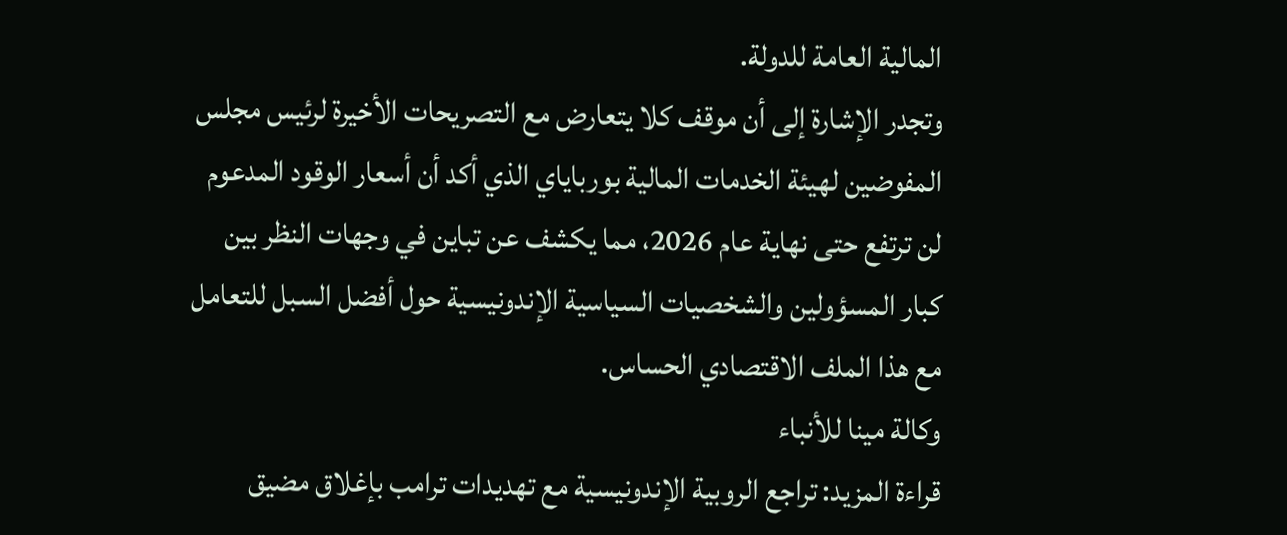المالية العامة للدولة.
وتجدر الإشارة إلى أن موقف كلا يتعارض مع التصريحات الأخيرة لرئيس مجلس المفوضين لهيئة الخدمات المالية بورباياي الذي أكد أن أسعار الوقود المدعوم لن ترتفع حتى نهاية عام 2026، مما يكشف عن تباين في وجهات النظر بين كبار المسؤولين والشخصيات السياسية الإندونيسية حول أفضل السبل للتعامل مع هذا الملف الاقتصادي الحساس.
وكالة مينا للأنباء
قراءة المزيد: تراجع الروبية الإندونيسية مع تهديدات ترامب بإغلاق مضيق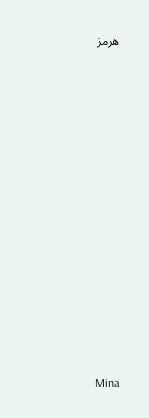هرمز














Mina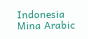Indonesia
Mina Arabic